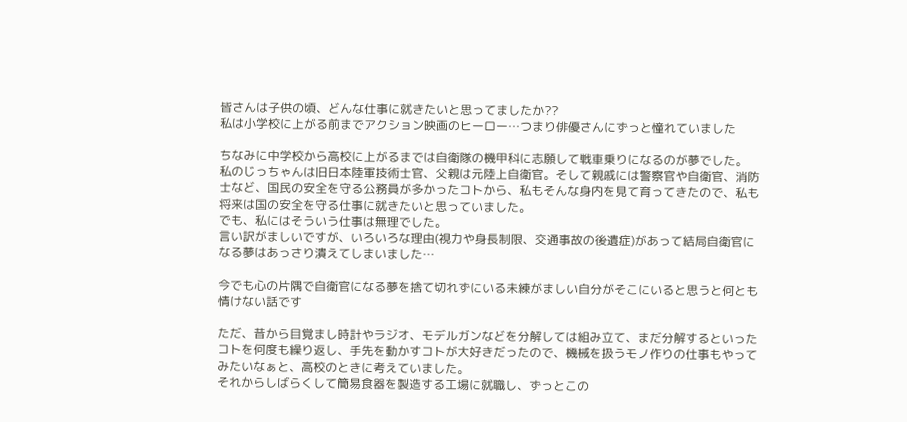皆さんは子供の頃、どんな仕事に就きたいと思ってましたか??
私は小学校に上がる前までアクション映画のヒーロー…つまり俳優さんにずっと憧れていました

ちなみに中学校から高校に上がるまでは自衛隊の機甲科に志願して戦車乗りになるのが夢でした。
私のじっちゃんは旧日本陸軍技術士官、父親は元陸上自衛官。そして親戚には警察官や自衛官、消防士など、国民の安全を守る公務員が多かったコトから、私もそんな身内を見て育ってきたので、私も将来は国の安全を守る仕事に就きたいと思っていました。
でも、私にはそういう仕事は無理でした。
言い訳がましいですが、いろいろな理由(視力や身長制限、交通事故の後遺症)があって結局自衛官になる夢はあっさり潰えてしまいました…

今でも心の片隅で自衛官になる夢を捨て切れずにいる未練がましい自分がそこにいると思うと何とも情けない話です

ただ、昔から目覚まし時計やラジオ、モデルガンなどを分解しては組み立て、まだ分解するといったコトを何度も繰り返し、手先を動かすコトが大好きだったので、機械を扱うモノ作りの仕事もやってみたいなぁと、高校のときに考えていました。
それからしばらくして簡易食器を製造する工場に就職し、ずっとこの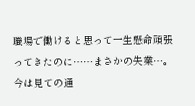職場で働けると思って一生懸命頑張ってきたのに……まさかの失業…。
今は見ての通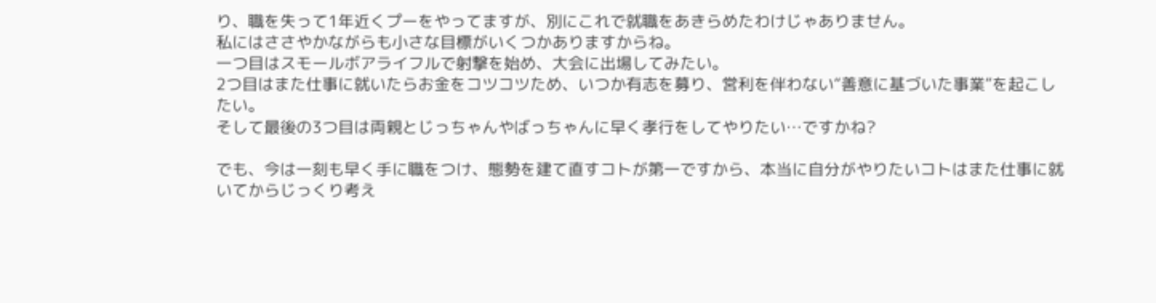り、職を失って1年近くプーをやってますが、別にこれで就職をあきらめたわけじゃありません。
私にはささやかながらも小さな目標がいくつかありますからね。
一つ目はスモールボアライフルで射撃を始め、大会に出場してみたい。
2つ目はまた仕事に就いたらお金をコツコツため、いつか有志を募り、営利を伴わない“善意に基づいた事業”を起こしたい。
そして最後の3つ目は両親とじっちゃんやばっちゃんに早く孝行をしてやりたい…ですかね?

でも、今は一刻も早く手に職をつけ、態勢を建て直すコトが第一ですから、本当に自分がやりたいコトはまた仕事に就いてからじっくり考え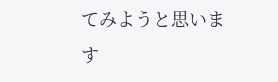てみようと思います